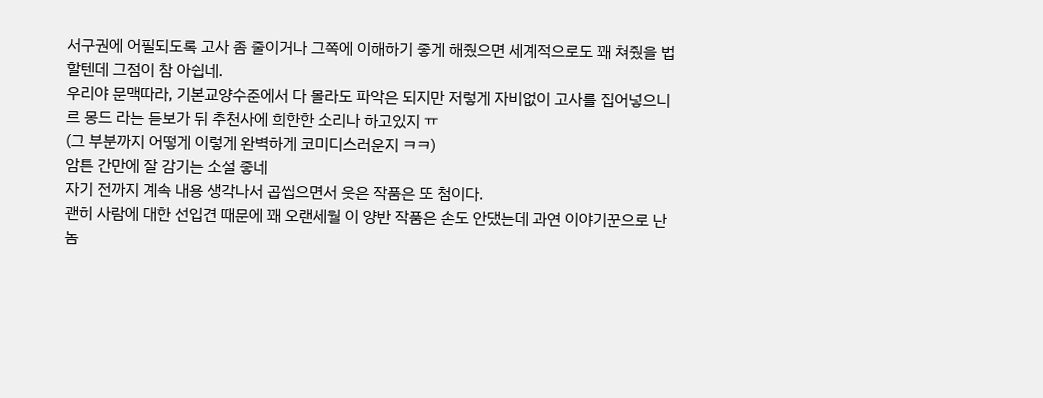서구권에 어필되도록 고사 좀 줄이거나 그쪽에 이해하기 좋게 해줬으면 세계적으로도 꽤 쳐줬을 법할텐데 그점이 참 아쉽네.
우리야 문맥따라, 기본교양수준에서 다 몰라도 파악은 되지만 저렇게 자비없이 고사를 집어넣으니
르 몽드 라는 듣보가 뒤 추천사에 희한한 소리나 하고있지 ㅠ
(그 부분까지 어떻게 이렇게 완벽하게 코미디스러운지 ㅋㅋ)
암튼 간만에 잘 감기는 소설 좋네
자기 전까지 계속 내용 생각나서 곱씹으면서 웃은 작품은 또 첨이다.
괜히 사람에 대한 선입견 때문에 꽤 오랜세월 이 양반 작품은 손도 안댔는데 과연 이야기꾼으로 난놈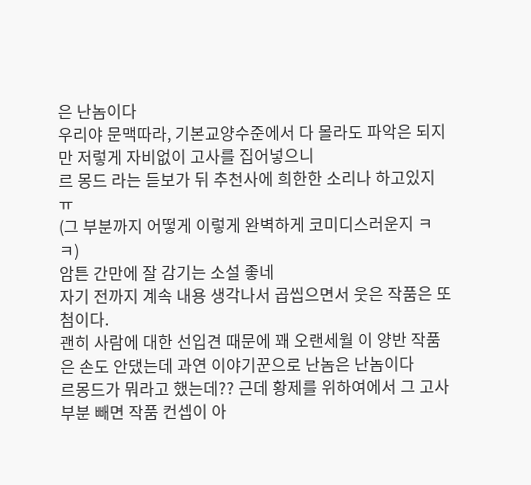은 난놈이다
우리야 문맥따라, 기본교양수준에서 다 몰라도 파악은 되지만 저렇게 자비없이 고사를 집어넣으니
르 몽드 라는 듣보가 뒤 추천사에 희한한 소리나 하고있지 ㅠ
(그 부분까지 어떻게 이렇게 완벽하게 코미디스러운지 ㅋㅋ)
암튼 간만에 잘 감기는 소설 좋네
자기 전까지 계속 내용 생각나서 곱씹으면서 웃은 작품은 또 첨이다.
괜히 사람에 대한 선입견 때문에 꽤 오랜세월 이 양반 작품은 손도 안댔는데 과연 이야기꾼으로 난놈은 난놈이다
르몽드가 뭐라고 했는데?? 근데 황제를 위하여에서 그 고사부분 빼면 작품 컨셉이 아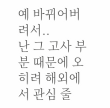예 바뀌어버려서..
난 그 고사 부분 때문에 오히려 해외에서 관심 줄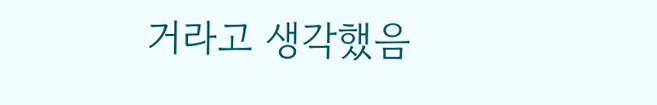거라고 생각했음